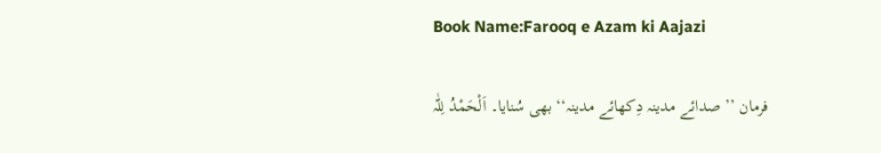Book Name:Farooq e Azam ki Aajazi

فرمان ’’ صدائے مدینہ دِکھائے مدینہ‘‘ بھی سُنایا۔ اَلْحَمْدُ لِلّٰہ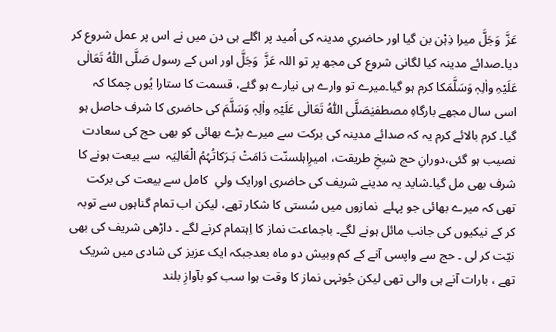عَزَّ  وَجَلَّ میرا ذِہْن بن گیا اور حاضریِ مدینہ کی اُمید پر اگلے ہی دن میں نے اس پر عمل شروع کر دیا۔صدائے مدینہ کیا لگانی شروع کی مجھ پر تو اللہ عَزَّ  وَجَلَّ اور اس کے رسول صَلَّی اللّٰہُ تَعَالٰی عَلَیْہِ واٰلِہٖ وَسَلَّمَکا کرم ہو گیا۔میرے تو وارے ہی نیارے ہو گئے، قسمت کا ستارا یُوں چمکا کہ اسی سال مجھے بارگاہِ مصطفیٰصَلَّی اللّٰہُ تَعَالٰی عَلَیْہِ واٰلِہٖ وَسَلَّمَ کی حاضری کا شرف حاصل ہو گیا۔ کرم بالائے کرم یہ کہ صدائے مدینہ کی برکت سے میرے بڑے بھائی کو بھی حج کی سعادت نصیب ہو گئی،دورانِ حج شیخِ طریقت، امیرِاہلسنّت دَامَتْ بَـرَکاتُہُمُ الْعَالِیَہ  سے بیعت ہونے کا شرف بھی مل گیا۔شاید یہ مدینے شریف کی حاضری اورایک ولیِ  کامل سے بیعت کی برکت تھی کہ میرے بھائی جو پہلے  نمازوں میں سُستی کا شکار تھے، لیکن اب تمام گناہوں سے توبہ کر کے نیکیوں کی جانب مائل ہونے لگے۔ باجماعت نماز کا اِہتمام کرنے لگے ۔ داڑھی شریف کی بھی نیّت کر لی ۔ حج سے واپسی آنے کے کم وبیش دو ماہ بعدجبکہ ایک عزیز کی شادی میں شریک تھے ، بارات آنے ہی والی تھی لیکن جُونہی نماز کا وقت ہوا سب کو بآوازِ بلند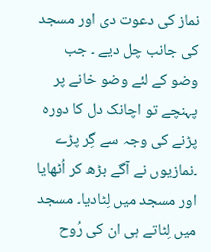نماز کی دعوت دی اور مسجد کی جانب چل دیے ۔ جب وضو کے لئے وضو خانے پر پہنچے تو اچانک دل کا دورہ پڑنے کی وجہ سے گِر پڑے ۔نمازیوں نے آگے بڑھ کر اُٹھایا اور مسجد میں لِٹادیا۔ مسجد میں لِٹاتے ہی ان کی رُوح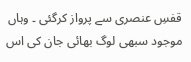قفسِ عنصری سے پرواز کرگئی ۔ وہاں موجود سبھی لوگ بھائی جان کی اس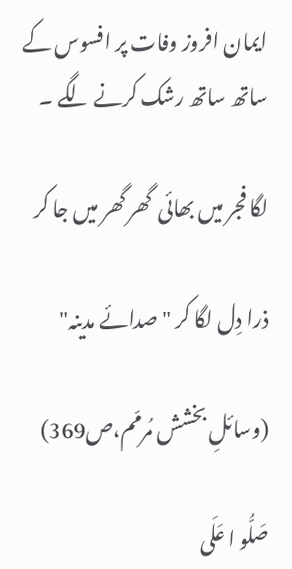ایمان افروز وفات پر افسوس کے ساتھ ساتھ رشک کرنے لگے ۔

لگا فجر میں بھائی  گھر گھر میں جا کر

ذرا دِل لگا کر "صدائے مدینہ"

(وسائلِ بخشش مُرمّم،ص369)

صَلُّو ا عَلَی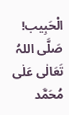الْحَبِیب!                صَلَّی اللہُ تَعَالٰی عَلٰی مُحَمَّد